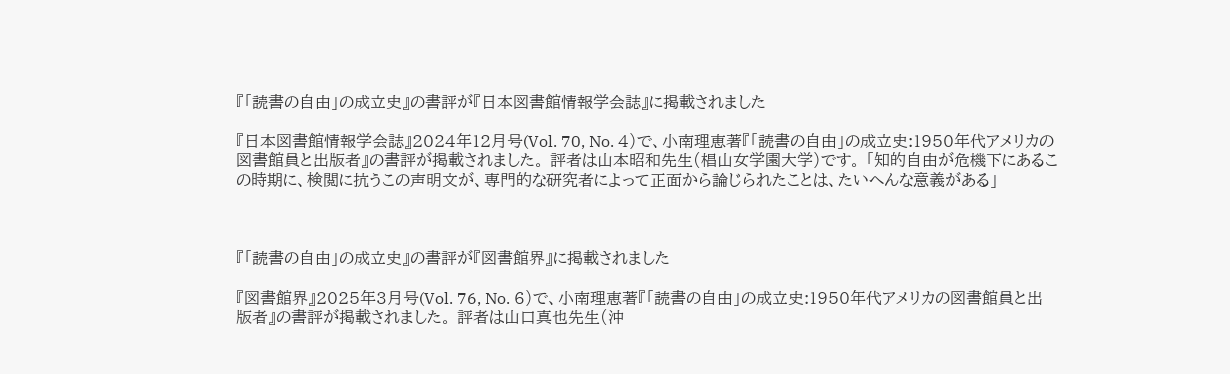『「読書の自由」の成立史』の書評が『日本図書館情報学会誌』に掲載されました

『日本図書館情報学会誌』2024年12月号(Vol. 70, No. 4)で、小南理恵著『「読書の自由」の成立史:1950年代アメリカの図書館員と出版者』の書評が掲載されました。 評者は山本昭和先生(椙山女学園大学)です。 「知的自由が危機下にあるこの時期に、検閲に抗うこの声明文が、専門的な研究者によって正面から論じられたことは、たいへんな意義がある」



『「読書の自由」の成立史』の書評が『図書館界』に掲載されました

『図書館界』2025年3月号(Vol. 76, No. 6)で、小南理恵著『「読書の自由」の成立史:1950年代アメリカの図書館員と出版者』の書評が掲載されました。 評者は山口真也先生(沖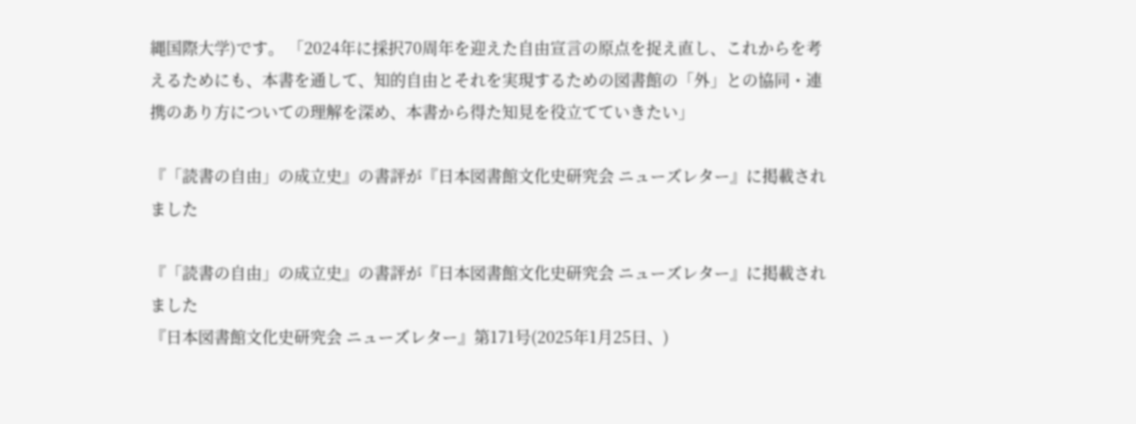縄国際大学)です。 「2024年に採択70周年を迎えた自由宣言の原点を捉え直し、これからを考えるためにも、本書を通して、知的自由とそれを実現するための図書館の「外」との協同・連携のあり方についての理解を深め、本書から得た知見を役立てていきたい」

『「読書の自由」の成立史』の書評が『日本図書館文化史研究会 ニューズレター』に掲載されました

『「読書の自由」の成立史』の書評が『日本図書館文化史研究会 ニューズレター』に掲載されました
『日本図書館文化史研究会 ニューズレター』第171号(2025年1月25日、)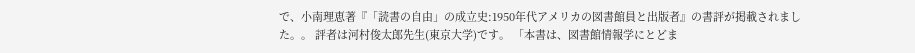で、小南理恵著『「読書の自由」の成立史:1950年代アメリカの図書館員と出版者』の書評が掲載されました。。 評者は河村俊太郎先生(東京大学)です。 「本書は、図書館情報学にとどま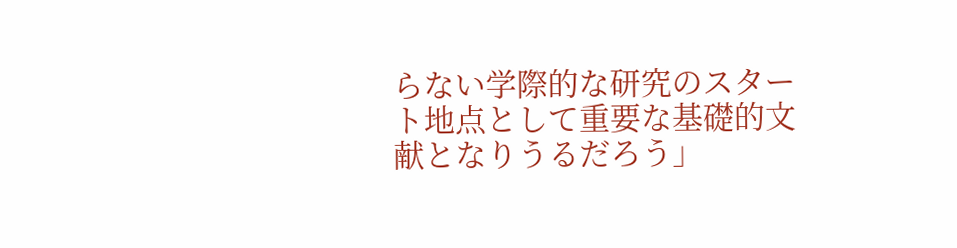らない学際的な研究のスタート地点として重要な基礎的文献となりうるだろう」